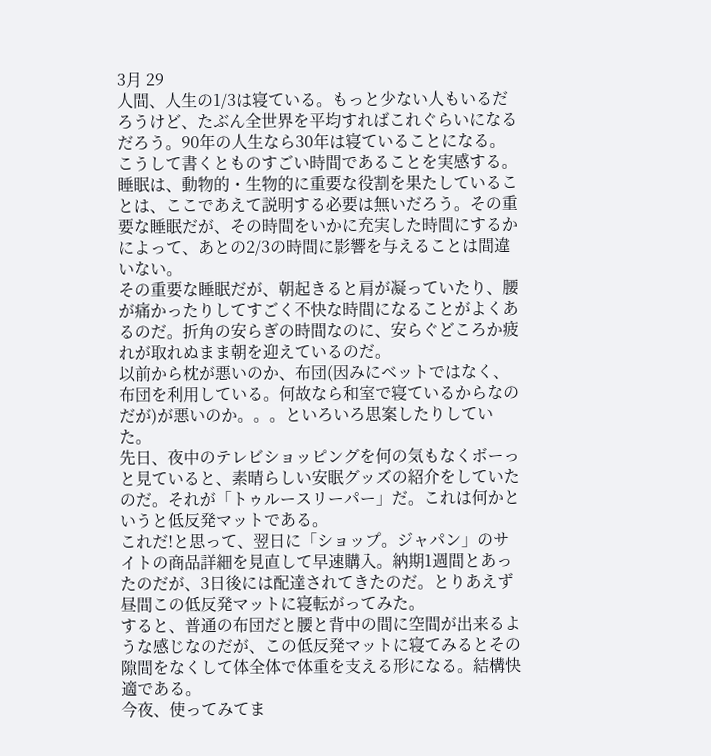3月 29
人間、人生の1/3は寝ている。もっと少ない人もいるだろうけど、たぶん全世界を平均すればこれぐらいになるだろう。90年の人生なら30年は寝ていることになる。こうして書くとものすごい時間であることを実感する。
睡眠は、動物的・生物的に重要な役割を果たしていることは、ここであえて説明する必要は無いだろう。その重要な睡眠だが、その時間をいかに充実した時間にするかによって、あとの2/3の時間に影響を与えることは間違いない。
その重要な睡眠だが、朝起きると肩が凝っていたり、腰が痛かったりしてすごく不快な時間になることがよくあるのだ。折角の安らぎの時間なのに、安らぐどころか疲れが取れぬまま朝を迎えているのだ。
以前から枕が悪いのか、布団(因みにベットではなく、布団を利用している。何故なら和室で寝ているからなのだが)が悪いのか。。。といろいろ思案したりしていた。
先日、夜中のテレビショッピングを何の気もなくボーっと見ていると、素晴らしい安眠グッズの紹介をしていたのだ。それが「トゥルースリーパー」だ。これは何かというと低反発マットである。
これだ!と思って、翌日に「ショップ。ジャパン」のサイトの商品詳細を見直して早速購入。納期1週間とあったのだが、3日後には配達されてきたのだ。とりあえず昼間この低反発マットに寝転がってみた。
すると、普通の布団だと腰と背中の間に空間が出来るような感じなのだが、この低反発マットに寝てみるとその隙間をなくして体全体で体重を支える形になる。結構快適である。
今夜、使ってみてま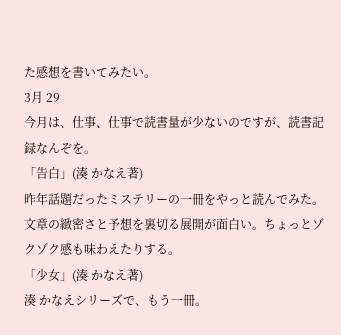た感想を書いてみたい。
3月 29
今月は、仕事、仕事で読書量が少ないのですが、読書記録なんぞを。
「告白」(湊 かなえ著)
昨年話題だったミステリーの一冊をやっと読んでみた。文章の緻密さと予想を裏切る展開が面白い。ちょっとゾクゾク感も味わえたりする。
「少女」(湊 かなえ著)
湊 かなえシリーズで、もう一冊。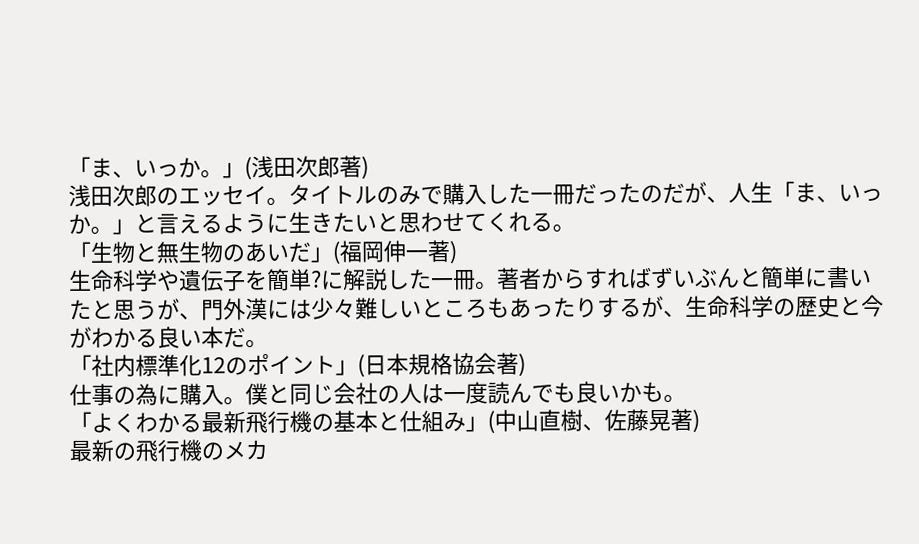「ま、いっか。」(浅田次郎著)
浅田次郎のエッセイ。タイトルのみで購入した一冊だったのだが、人生「ま、いっか。」と言えるように生きたいと思わせてくれる。
「生物と無生物のあいだ」(福岡伸一著)
生命科学や遺伝子を簡単?に解説した一冊。著者からすればずいぶんと簡単に書いたと思うが、門外漢には少々難しいところもあったりするが、生命科学の歴史と今がわかる良い本だ。
「社内標準化12のポイント」(日本規格協会著)
仕事の為に購入。僕と同じ会社の人は一度読んでも良いかも。
「よくわかる最新飛行機の基本と仕組み」(中山直樹、佐藤晃著)
最新の飛行機のメカ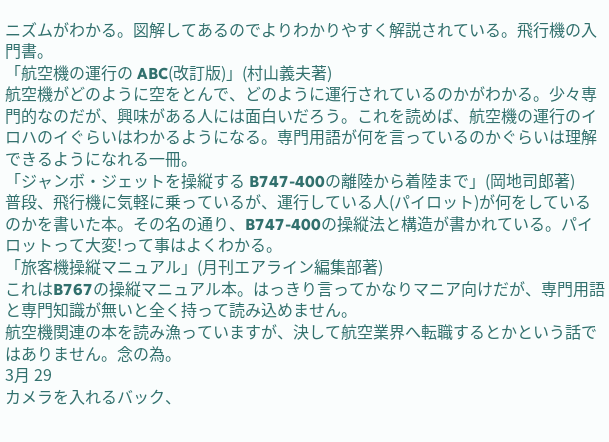ニズムがわかる。図解してあるのでよりわかりやすく解説されている。飛行機の入門書。
「航空機の運行の ABC(改訂版)」(村山義夫著)
航空機がどのように空をとんで、どのように運行されているのかがわかる。少々専門的なのだが、興味がある人には面白いだろう。これを読めば、航空機の運行のイロハのイぐらいはわかるようになる。専門用語が何を言っているのかぐらいは理解できるようになれる一冊。
「ジャンボ・ジェットを操縦する B747-400の離陸から着陸まで」(岡地司郎著)
普段、飛行機に気軽に乗っているが、運行している人(パイロット)が何をしているのかを書いた本。その名の通り、B747-400の操縦法と構造が書かれている。パイロットって大変!って事はよくわかる。
「旅客機操縦マニュアル」(月刊エアライン編集部著)
これはB767の操縦マニュアル本。はっきり言ってかなりマニア向けだが、専門用語と専門知識が無いと全く持って読み込めません。
航空機関連の本を読み漁っていますが、決して航空業界へ転職するとかという話ではありません。念の為。
3月 29
カメラを入れるバック、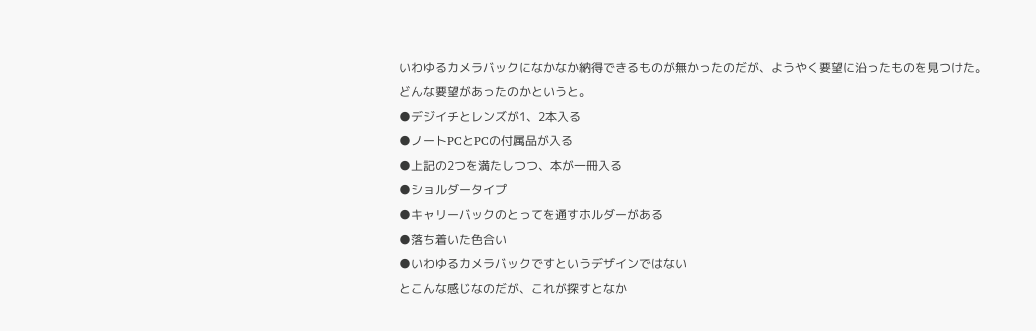いわゆるカメラバックになかなか納得できるものが無かったのだが、ようやく要望に沿ったものを見つけた。
どんな要望があったのかというと。
●デジイチとレンズが1、2本入る
●ノートPCとPCの付属品が入る
●上記の2つを満たしつつ、本が一冊入る
●ショルダータイプ
●キャリーバックのとってを通すホルダーがある
●落ち着いた色合い
●いわゆるカメラバックですというデザインではない
とこんな感じなのだが、これが探すとなか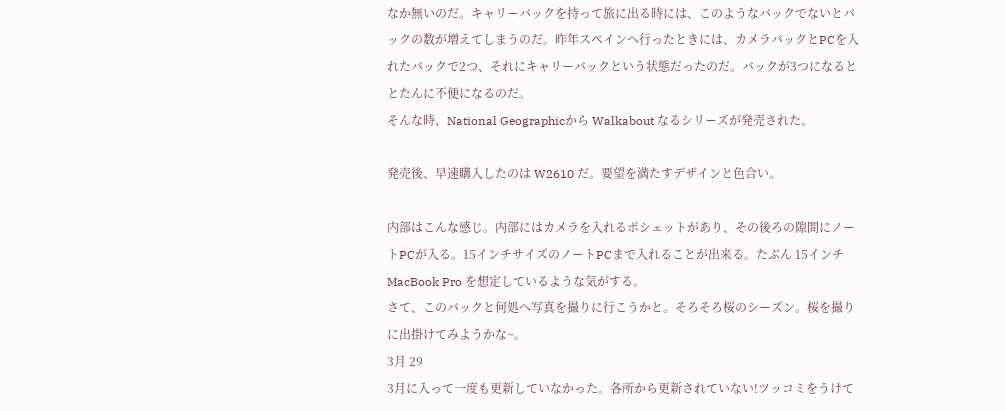なか無いのだ。キャリーバックを持って旅に出る時には、このようなバックでないとバックの数が増えてしまうのだ。昨年スペインへ行ったときには、カメラバックとPCを入れたバックで2つ、それにキャリーバックという状態だったのだ。バックが3つになるととたんに不便になるのだ。
そんな時、National Geographicから Walkabout なるシリーズが発売された。

発売後、早速購入したのは W2610 だ。要望を満たすデザインと色合い。

内部はこんな感じ。内部にはカメラを入れるポシェットがあり、その後ろの隙間にノートPCが入る。15インチサイズのノートPCまで入れることが出来る。たぶん 15インチMacBook Pro を想定しているような気がする。
さて、このバックと何処へ写真を撮りに行こうかと。そろそろ桜のシーズン。桜を撮りに出掛けてみようかな~。
3月 29
3月に入って一度も更新していなかった。各所から更新されていない!ツッコミをうけて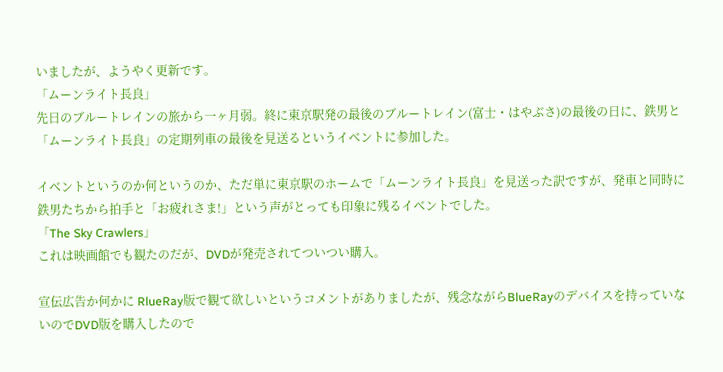いましたが、ようやく更新です。
「ムーンライト長良」
先日のブルートレインの旅から一ヶ月弱。終に東京駅発の最後のブルートレイン(富士・はやぶさ)の最後の日に、鉄男と「ムーンライト長良」の定期列車の最後を見送るというイベントに参加した。

イベントというのか何というのか、ただ単に東京駅のホームで「ムーンライト長良」を見送った訳ですが、発車と同時に鉄男たちから拍手と「お疲れさま!」という声がとっても印象に残るイベントでした。
「The Sky Crawlers」
これは映画館でも観たのだが、DVDが発売されてついつい購入。

宣伝広告か何かに RlueRay版で観て欲しいというコメントがありましたが、残念ながらBlueRayのデバイスを持っていないのでDVD版を購入したので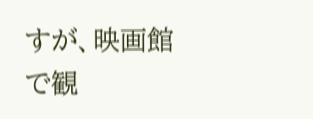すが、映画館で観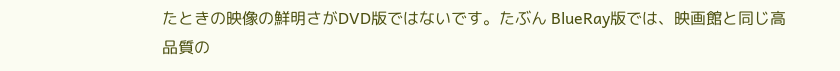たときの映像の鮮明さがDVD版ではないです。たぶん BlueRay版では、映画館と同じ高品質の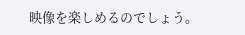映像を楽しめるのでしょう。